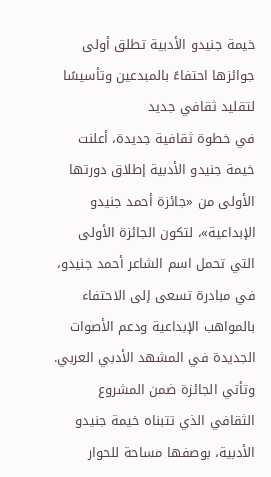خيمة جنيدو الأدبية تطلق أولى جوائزها احتفاءً بالمبدعين وتأسيسًا لتقليد ثقافي جديد
في خطوة ثقافية جديدة، أعلنت خيمة جنيدو الأدبية إطلاق دورتها الأولى من «جائزة أحمد جنيدو الإبداعية»، لتكون الجائزة الأولى التي تحمل اسم الشاعر أحمد جنيدو، في مبادرة تسعى إلى الاحتفاء بالمواهب الإبداعية ودعم الأصوات الجديدة في المشهد الأدبي العربي.
وتأتي الجائزة ضمن المشروع الثقافي الذي تتبناه خيمة جنيدو الأدبية، بوصفها مساحة للحوار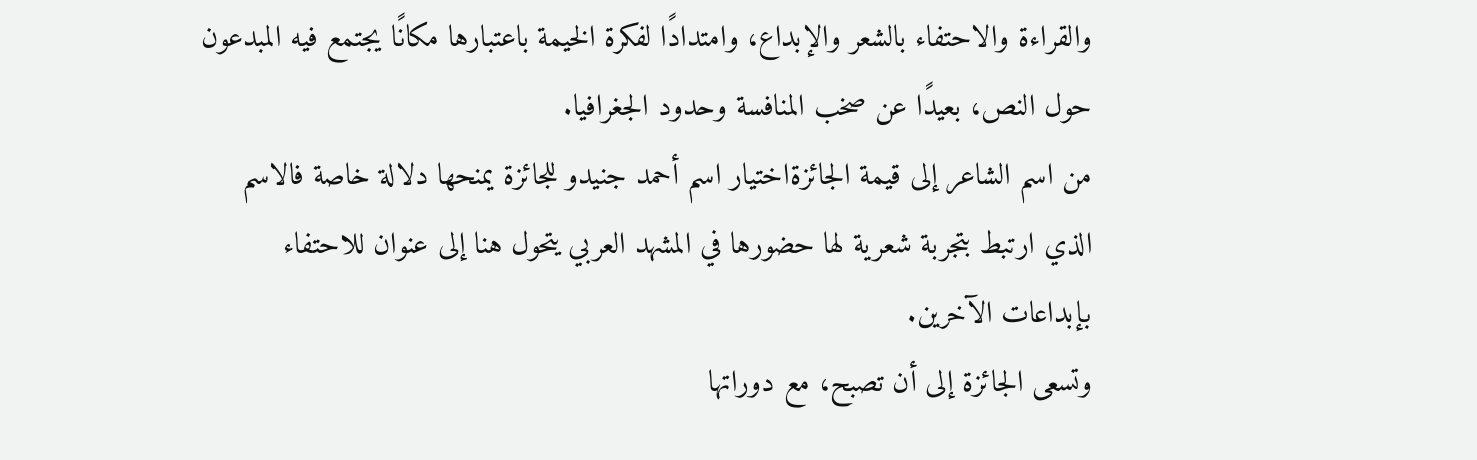والقراءة والاحتفاء بالشعر والإبداع، وامتدادًا لفكرة الخيمة باعتبارها مكانًا يجتمع فيه المبدعون حول النص، بعيدًا عن صخب المنافسة وحدود الجغرافيا.
من اسم الشاعر إلى قيمة الجائزةاختيار اسم أحمد جنيدو للجائزة يمنحها دلالة خاصة فالاسم الذي ارتبط بتجربة شعرية لها حضورها في المشهد العربي يتحول هنا إلى عنوان للاحتفاء بإبداعات الآخرين.
وتسعى الجائزة إلى أن تصبح، مع دوراتها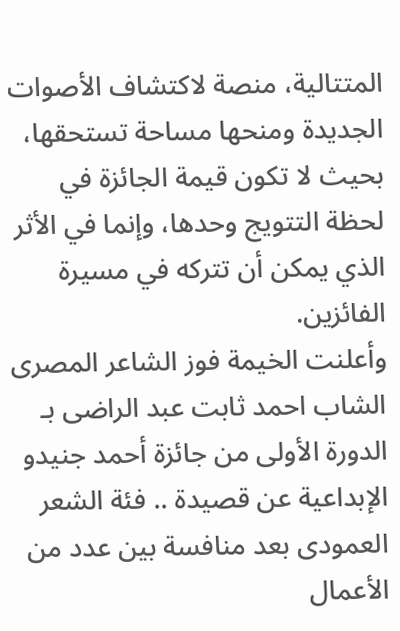المتتالية، منصة لاكتشاف الأصوات الجديدة ومنحها مساحة تستحقها، بحيث لا تكون قيمة الجائزة في لحظة التتويج وحدها، وإنما في الأثر الذي يمكن أن تتركه في مسيرة الفائزين.
وأعلنت الخيمة فوز الشاعر المصرى الشاب احمد ثابت عبد الراضى بـ الدورة الأولى من جائزة أحمد جنيدو الإبداعية عن قصيدة .. فئة الشعر العمودى بعد منافسة بين عدد من الأعمال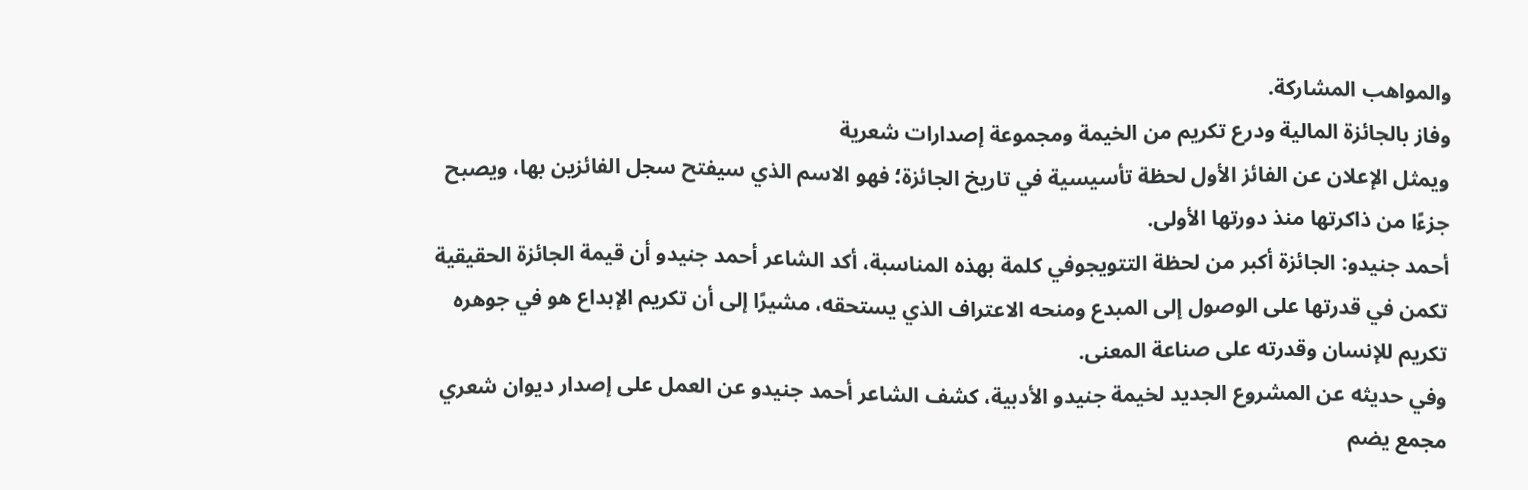والمواهب المشاركة.
وفاز بالجائزة المالية ودرع تكريم من الخيمة ومجموعة إصدارات شعرية
ويمثل الإعلان عن الفائز الأول لحظة تأسيسية في تاريخ الجائزة؛ فهو الاسم الذي سيفتح سجل الفائزين بها، ويصبح جزءًا من ذاكرتها منذ دورتها الأولى.
أحمد جنيدو: الجائزة أكبر من لحظة التتويجوفي كلمة بهذه المناسبة، أكد الشاعر أحمد جنيدو أن قيمة الجائزة الحقيقية تكمن في قدرتها على الوصول إلى المبدع ومنحه الاعتراف الذي يستحقه، مشيرًا إلى أن تكريم الإبداع هو في جوهره تكريم للإنسان وقدرته على صناعة المعنى.
وفي حديثه عن المشروع الجديد لخيمة جنيدو الأدبية، كشف الشاعر أحمد جنيدو عن العمل على إصدار ديوان شعري مجمع يضم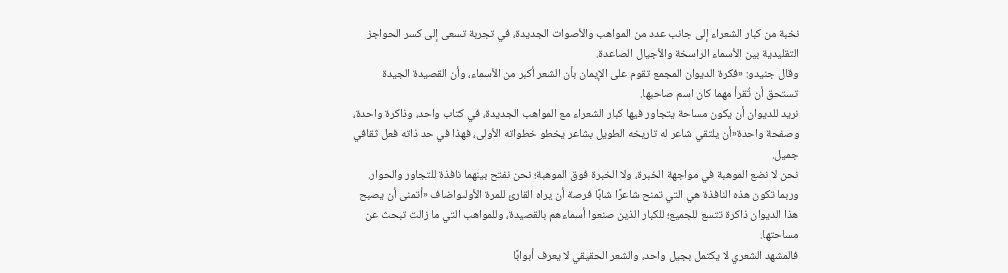نخبة من كبار الشعراء إلى جانب عدد من المواهب والأصوات الجديدة، في تجربة تسعى إلى كسر الحواجز التقليدية بين الأسماء الراسخة والأجيال الصاعدة.
وقال جنيدو: «فكرة الديوان المجمع تقوم على الإيمان بأن الشعر أكبر من الأسماء، وأن القصيدة الجيدة تستحق أن تُقرأ مهما كان اسم صاحبها.
نريد للديوان أن يكون مساحة يتجاور فيها كبار الشعراء مع المواهب الجديدة، في كتاب واحد، وذاكرة واحدة، وصفحة واحدة«أن يلتقي شاعر له تاريخه الطويل بشاعر يخطو خطواته الأولى، فهذا في حد ذاته فعل ثقافي جميل.
نحن لا نضع الموهبة في مواجهة الخبرة، ولا الخبرة فوق الموهبة؛ نحن نفتح بينهما نافذة للتجاور والحوار. وربما تكون هذه النافذة هي التي تمنح شاعرًا شابًا فرصة أن يراه القارئ للمرة الأولىواضاف «أتمنى أن يصبح هذا الديوان ذاكرة تتسع للجميع؛ للكبار الذين صنعوا أسماءهم بالقصيدة، وللمواهب التي ما زالت تبحث عن مساحتها.
فالمشهد الشعري لا يكتمل بجيل واحد، والشعر الحقيقي لا يعرف أبوابًا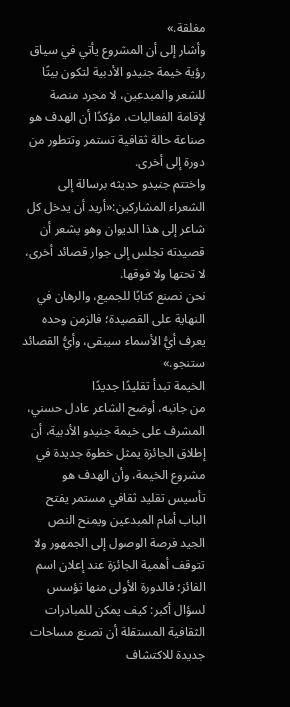مغلقة.»
وأشار إلى أن المشروع يأتي في سياق رؤية خيمة جنيدو الأدبية لتكون بيتًا للشعر والمبدعين، لا مجرد منصة لإقامة الفعاليات، مؤكدًا أن الهدف هو صناعة حالة ثقافية تستمر وتتطور من دورة إلى أخرى.
واختتم جنيدو حديثه برسالة إلى الشعراء المشاركين:«أريد أن يدخل كل شاعر إلى هذا الديوان وهو يشعر أن قصيدته تجلس إلى جوار قصائد أخرى، لا تحتها ولا فوقها.
نحن نصنع كتابًا للجميع، والرهان في النهاية على القصيدة؛ فالزمن وحده يعرف أيُّ الأسماء سيبقى، وأيُّ القصائد ستنجو.»
الخيمة تبدأ تقليدًا جديدًا
من جانبه، أوضح الشاعر عادل حسني، المشرف على خيمة جنيدو الأدبية، أن إطلاق الجائزة يمثل خطوة جديدة في مشروع الخيمة، وأن الهدف هو تأسيس تقليد ثقافي مستمر يفتح الباب أمام المبدعين ويمنح النص الجيد فرصة الوصول إلى الجمهور ولا تتوقف أهمية الجائزة عند إعلان اسم الفائز؛ فالدورة الأولى منها تؤسس لسؤال أكبر: كيف يمكن للمبادرات الثقافية المستقلة أن تصنع مساحات جديدة للاكتشاف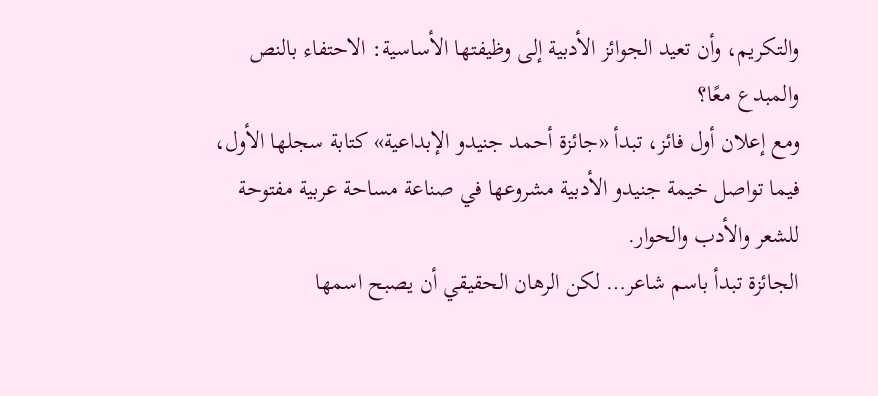والتكريم، وأن تعيد الجوائز الأدبية إلى وظيفتها الأساسية: الاحتفاء بالنص والمبدع معًا؟
ومع إعلان أول فائز، تبدأ «جائزة أحمد جنيدو الإبداعية» كتابة سجلها الأول، فيما تواصل خيمة جنيدو الأدبية مشروعها في صناعة مساحة عربية مفتوحة للشعر والأدب والحوار.
الجائزة تبدأ باسم شاعر… لكن الرهان الحقيقي أن يصبح اسمها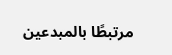مرتبطًا بالمبدعين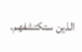الذين ستكتشفهم.